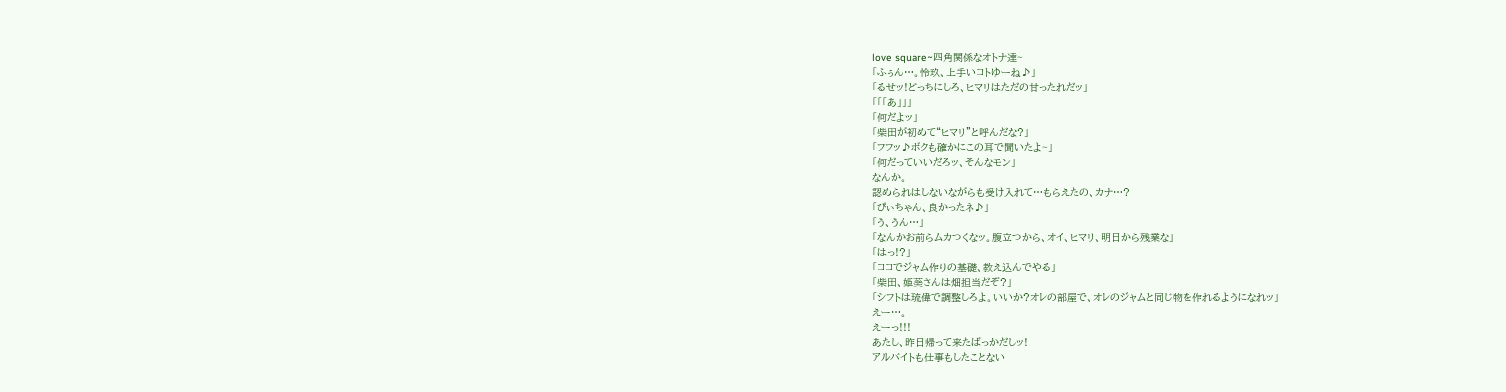love square~四角関係なオトナ達~
「ふぅん…。怜玖、上手いコトゆーね♪」
「るせッ!どっちにしろ、ヒマリはただの甘ったれだッ」
「「「あ」」」
「何だよッ」
「柴田が初めて“ヒマリ”と呼んだな?」
「フフッ♪ボクも確かにこの耳で聞いたよ~」
「何だっていいだろッ、そんなモン」
なんか。
認められはしないながらも受け入れて…もらえたの、カナ…?
「ぴぃちゃん、良かったネ♪」
「う、うん…」
「なんかお前らムカつくなッ。腹立つから、オイ、ヒマリ、明日から残業な」
「はっ!?」
「ココでジャム作りの基礎、教え込んでやる」
「柴田、姫葵さんは畑担当だぞ?」
「シフトは琉偉で調整しろよ。いいか?オレの部屋で、オレのジャムと同じ物を作れるようになれッ」
えー…。
えーっ!!!
あたし、昨日帰って来たばっかだしッ!
アルバイトも仕事もしたことない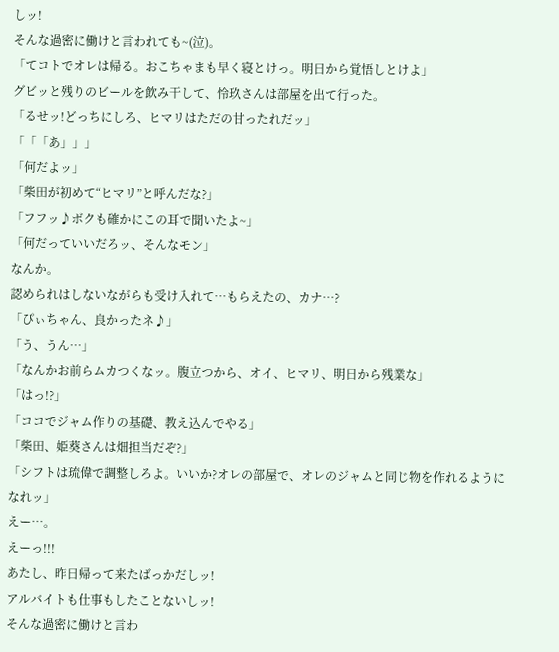しッ!
そんな過密に働けと言われても~(泣)。
「てコトでオレは帰る。おこちゃまも早く寝とけっ。明日から覚悟しとけよ」
グビッと残りのビールを飲み干して、怜玖さんは部屋を出て行った。
「るせッ!どっちにしろ、ヒマリはただの甘ったれだッ」
「「「あ」」」
「何だよッ」
「柴田が初めて“ヒマリ”と呼んだな?」
「フフッ♪ボクも確かにこの耳で聞いたよ~」
「何だっていいだろッ、そんなモン」
なんか。
認められはしないながらも受け入れて…もらえたの、カナ…?
「ぴぃちゃん、良かったネ♪」
「う、うん…」
「なんかお前らムカつくなッ。腹立つから、オイ、ヒマリ、明日から残業な」
「はっ!?」
「ココでジャム作りの基礎、教え込んでやる」
「柴田、姫葵さんは畑担当だぞ?」
「シフトは琉偉で調整しろよ。いいか?オレの部屋で、オレのジャムと同じ物を作れるようになれッ」
えー…。
えーっ!!!
あたし、昨日帰って来たばっかだしッ!
アルバイトも仕事もしたことないしッ!
そんな過密に働けと言わ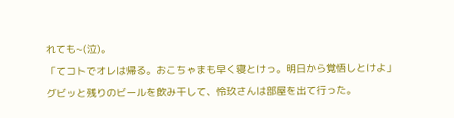れても~(泣)。
「てコトでオレは帰る。おこちゃまも早く寝とけっ。明日から覚悟しとけよ」
グビッと残りのビールを飲み干して、怜玖さんは部屋を出て行った。